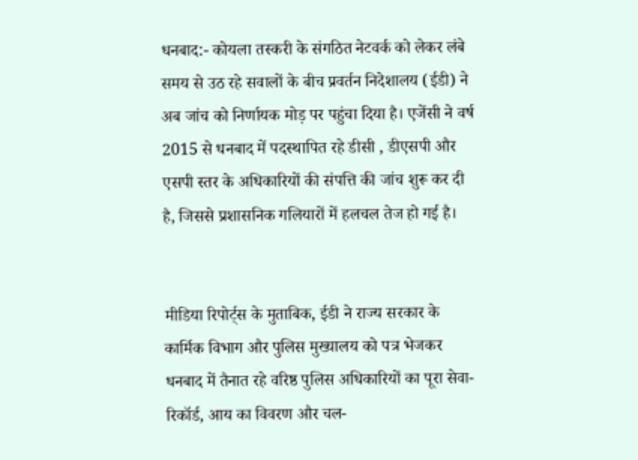धनबाद:- कोयला तस्करी के संगठित नेटवर्क को लेकर लंबे समय से उठ रहे सवालों के बीच प्रवर्तन निदेशालय (ईडी) ने अब जांच को निर्णायक मोड़ पर पहुंचा दिया है। एजेंसी ने वर्ष 2015 से धनबाद में पदस्थापित रहे डीसी , डीएसपी और एसपी स्तर के अधिकारियों की संपत्ति की जांच शुरू कर दी है, जिससे प्रशासनिक गलियारों में हलचल तेज हो गई है।


मीडिया रिपोर्ट्स के मुताबिक, ईडी ने राज्य सरकार के कार्मिक विभाग और पुलिस मुख्यालय को पत्र भेजकर धनबाद में तैनात रहे वरिष्ठ पुलिस अधिकारियों का पूरा सेवा-रिकॉर्ड, आय का विवरण और चल-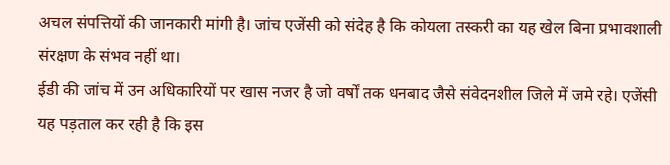अचल संपत्तियों की जानकारी मांगी है। जांच एजेंसी को संदेह है कि कोयला तस्करी का यह खेल बिना प्रभावशाली संरक्षण के संभव नहीं था।
ईडी की जांच में उन अधिकारियों पर खास नजर है जो वर्षों तक धनबाद जैसे संवेदनशील जिले में जमे रहे। एजेंसी यह पड़ताल कर रही है कि इस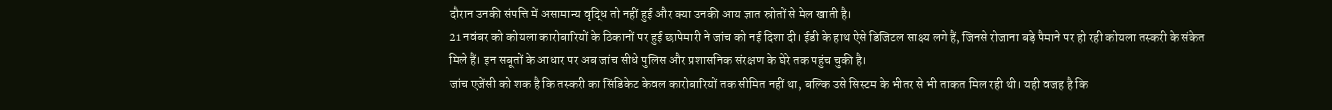दौरान उनकी संपत्ति में असामान्य वृद्धि तो नहीं हुई और क्या उनकी आय ज्ञात स्रोतों से मेल खाती है।
21 नवंबर को कोयला कारोबारियों के ठिकानों पर हुई छापेमारी ने जांच को नई दिशा दी। ईडी के हाथ ऐसे डिजिटल साक्ष्य लगे हैं, जिनसे रोजाना बड़े पैमाने पर हो रही कोयला तस्करी के संकेत मिले हैं। इन सबूतों के आधार पर अब जांच सीधे पुलिस और प्रशासनिक संरक्षण के घेरे तक पहुंच चुकी है।
जांच एजेंसी को शक है कि तस्करी का सिंडिकेट केवल कारोबारियों तक सीमित नहीं था, बल्कि उसे सिस्टम के भीतर से भी ताकत मिल रही थी। यही वजह है कि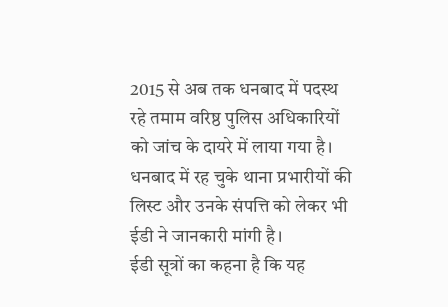2015 से अब तक धनबाद में पदस्थ रहे तमाम वरिष्ठ पुलिस अधिकारियों को जांच के दायरे में लाया गया है। धनबाद में रह चुके थाना प्रभारीयों की लिस्ट और उनके संपत्ति को लेकर भी ईडी ने जानकारी मांगी है।
ईडी सूत्रों का कहना है कि यह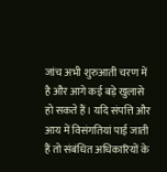जांच अभी शुरुआती चरण में है और आगे कई बड़े खुलासे हो सकते हैं। यदि संपत्ति और आय में विसंगतियां पाई जाती हैं तो संबंधित अधिकारियों के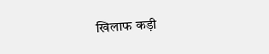खिलाफ कड़ी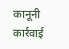कानूनी कार्रवाई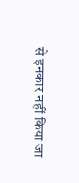से इनकार नहीं किया जा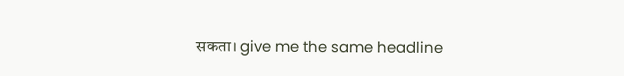सकता। give me the same headline